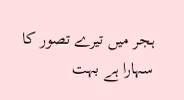ہجر میں تیرے تصور کا سہارا ہے بہت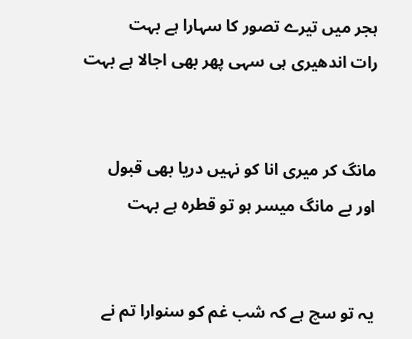ہجر میں تیرے تصور کا سہارا ہے بہت
رات اندھیری ہی سہی پھر بھی اجالا ہے بہت


مانگ کر میری انا کو نہیں دریا بھی قبول
اور بے مانگ میسر ہو تو قطرہ ہے بہت


یہ تو سچ ہے کہ شب غم کو سنوارا تم نے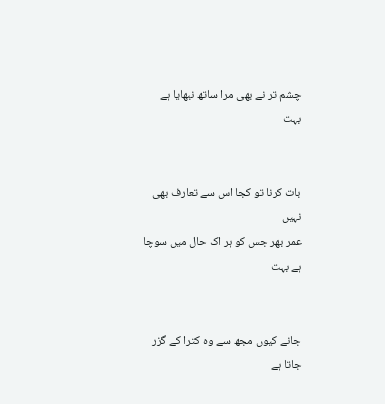چشم تر نے بھی مرا ساتھ نبھایا ہے بہت


بات کرنا تو کجا اس سے تعارف بھی نہیں
عمر بھر جس کو ہر اک حال میں سوچا ہے بہت


جانے کیوں مجھ سے وہ کترا کے گزر جاتا ہے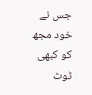جس نے خود مجھ کو کبھی ٹوٹ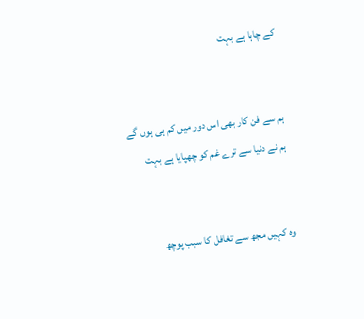کے چاہا ہے بہت


ہم سے فن کار بھی اس دور میں کم ہی ہوں گے
ہم نے دنیا سے ترے غم کو چھپایا ہے بہت


وہ کہیں مجھ سے تغافل کا سبب پوچھ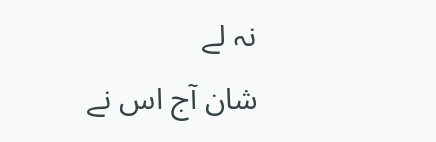نہ لے
شان آج اس نے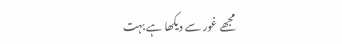مجھے غور سے دیکھا ہے بہت